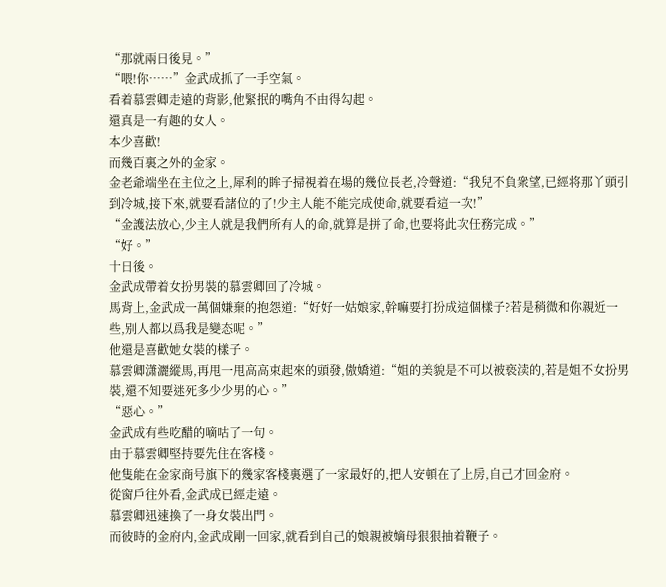“那就兩日後見。”
“喂!你……”金武成抓了一手空氣。
看着慕雲卿走遠的背影,他緊抿的嘴角不由得勾起。
還真是一有趣的女人。
本少喜歡!
而幾百裏之外的金家。
金老爺端坐在主位之上,犀利的眸子掃視着在場的幾位長老,冷聲道:“我兒不負衆望,已經将那丫頭引到冷城,接下來,就要看諸位的了!少主人能不能完成使命,就要看這一次!”
“金護法放心,少主人就是我們所有人的命,就算是拼了命,也要将此次任務完成。”
“好。”
十日後。
金武成帶着女扮男裝的慕雲卿回了冷城。
馬背上,金武成一萬個嫌棄的抱怨道:“好好一姑娘家,幹嘛要打扮成這個樣子?若是稍微和你親近一些,别人都以爲我是變态呢。”
他還是喜歡她女裝的樣子。
慕雲卿潇灑縱馬,再甩一甩高高束起來的頭發,傲嬌道:“姐的美貌是不可以被亵渎的,若是姐不女扮男裝,還不知要迷死多少少男的心。”
“惡心。”
金武成有些吃醋的嘀咕了一句。
由于慕雲卿堅持要先住在客棧。
他隻能在金家商号旗下的幾家客棧裏選了一家最好的,把人安頓在了上房,自己才回金府。
從窗戶往外看,金武成已經走遠。
慕雲卿迅速換了一身女裝出門。
而彼時的金府内,金武成剛一回家,就看到自己的娘親被嫡母狠狠抽着鞭子。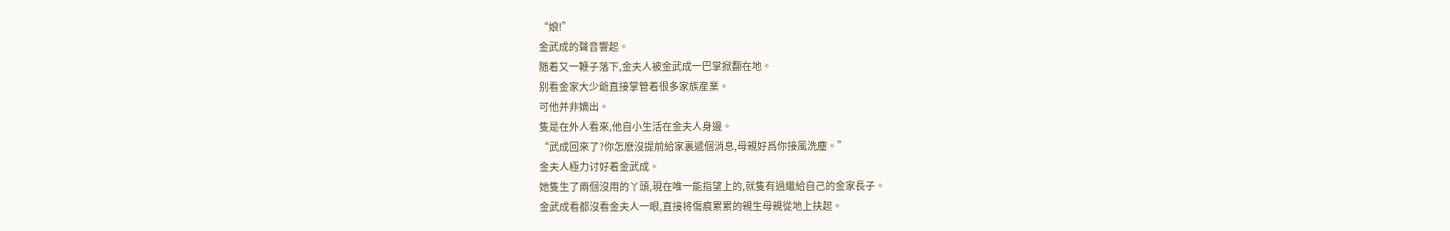“娘!”
金武成的聲音響起。
随着又一鞭子落下,金夫人被金武成一巴掌掀翻在地。
别看金家大少爺直接掌管着很多家族産業。
可他并非嫡出。
隻是在外人看來,他自小生活在金夫人身邊。
“武成回來了?你怎麽沒提前給家裏遞個消息,母親好爲你接風洗塵。”
金夫人極力讨好着金武成。
她隻生了兩個沒用的丫頭,現在唯一能指望上的,就隻有過繼給自己的金家長子。
金武成看都沒看金夫人一眼,直接将傷痕累累的親生母親從地上扶起。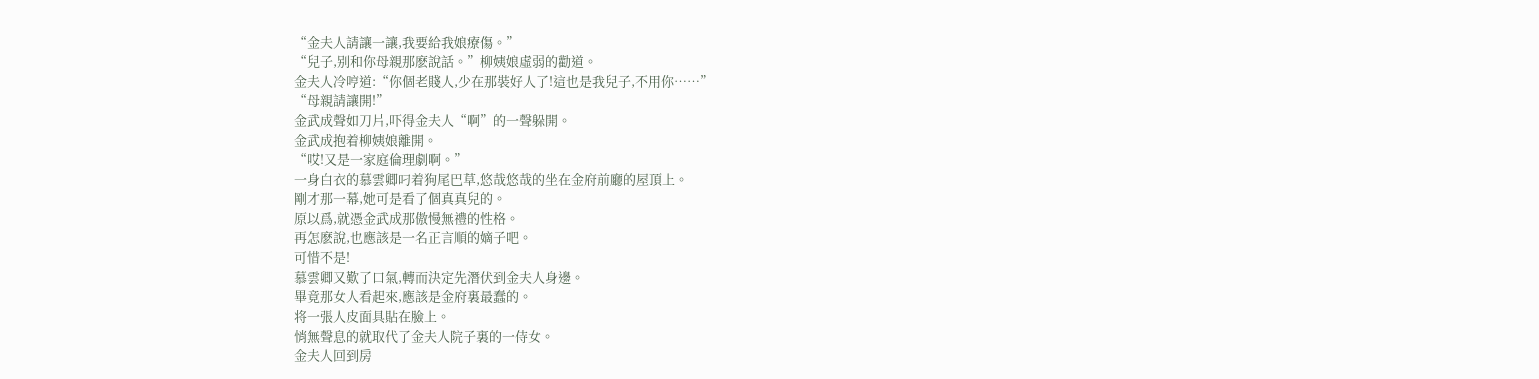“金夫人請讓一讓,我要給我娘療傷。”
“兒子,别和你母親那麽說話。”柳姨娘虛弱的勸道。
金夫人冷哼道:“你個老賤人,少在那裝好人了!這也是我兒子,不用你……”
“母親請讓開!”
金武成聲如刀片,吓得金夫人“啊”的一聲躲開。
金武成抱着柳姨娘離開。
“哎!又是一家庭倫理劇啊。”
一身白衣的慕雲卿叼着狗尾巴草,悠哉悠哉的坐在金府前廳的屋頂上。
剛才那一幕,她可是看了個真真兒的。
原以爲,就憑金武成那傲慢無禮的性格。
再怎麽說,也應該是一名正言順的嫡子吧。
可惜不是!
慕雲卿又歎了口氣,轉而決定先潛伏到金夫人身邊。
畢竟那女人看起來,應該是金府裏最蠢的。
将一張人皮面具貼在臉上。
悄無聲息的就取代了金夫人院子裏的一侍女。
金夫人回到房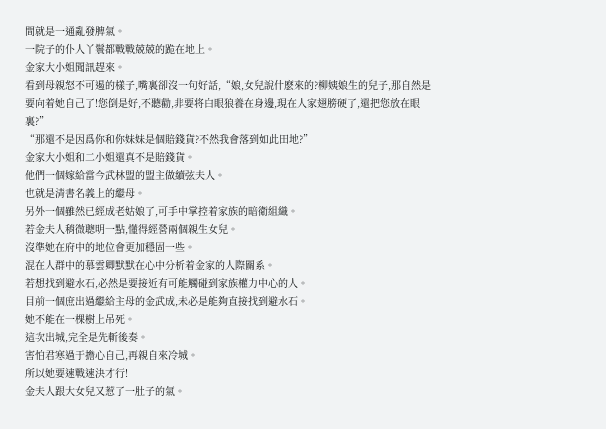間就是一通亂發脾氣。
一院子的仆人丫鬟都戰戰兢兢的跪在地上。
金家大小姐聞訊趕來。
看到母親怒不可遏的樣子,嘴裏卻沒一句好話,“娘,女兒說什麽來的?柳姨娘生的兒子,那自然是要向着她自己了!您倒是好,不聽勸,非要将白眼狼養在身邊,現在人家翅膀硬了,還把您放在眼裏?”
“那還不是因爲你和你妹妹是個賠錢貨?不然我會落到如此田地?”
金家大小姐和二小姐還真不是賠錢貨。
他們一個嫁給當今武林盟的盟主做續弦夫人。
也就是清書名義上的繼母。
另外一個雖然已經成老姑娘了,可手中掌控着家族的暗衛組織。
若金夫人稍微聰明一點,懂得經營兩個親生女兒。
沒準她在府中的地位會更加穩固一些。
混在人群中的慕雲卿默默在心中分析着金家的人際關系。
若想找到避水石,必然是要接近有可能觸碰到家族權力中心的人。
目前一個庶出過繼給主母的金武成,未必是能夠直接找到避水石。
她不能在一棵樹上吊死。
這次出城,完全是先斬後奏。
害怕君寒過于擔心自己,再親自來冷城。
所以她要速戰速決才行!
金夫人跟大女兒又惹了一肚子的氣。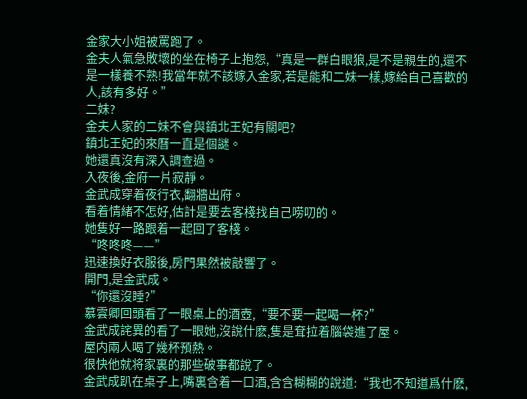金家大小姐被罵跑了。
金夫人氣急敗壞的坐在椅子上抱怨,“真是一群白眼狼,是不是親生的,還不是一樣養不熟!我當年就不該嫁入金家,若是能和二妹一樣,嫁給自己喜歡的人,該有多好。”
二妹?
金夫人家的二妹不會與鎮北王妃有關吧?
鎮北王妃的來曆一直是個謎。
她還真沒有深入調查過。
入夜後,金府一片寂靜。
金武成穿着夜行衣,翻牆出府。
看着情緒不怎好,估計是要去客棧找自己唠叨的。
她隻好一路跟着一起回了客棧。
“咚咚咚——”
迅速換好衣服後,房門果然被敲響了。
開門,是金武成。
“你還沒睡?”
慕雲卿回頭看了一眼桌上的酒壺,“要不要一起喝一杯?”
金武成詫異的看了一眼她,沒說什麽,隻是耷拉着腦袋進了屋。
屋内兩人喝了幾杯預熱。
很快他就将家裏的那些破事都說了。
金武成趴在桌子上,嘴裏含着一口酒,含含糊糊的說道:“我也不知道爲什麽,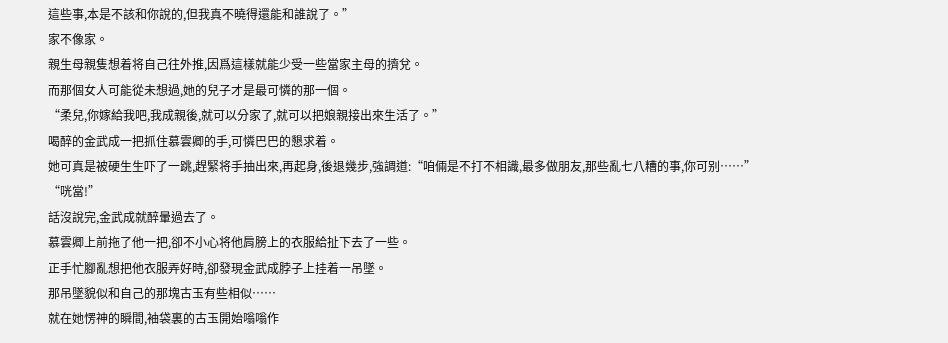這些事,本是不該和你說的,但我真不曉得還能和誰說了。”
家不像家。
親生母親隻想着将自己往外推,因爲這樣就能少受一些當家主母的擠兌。
而那個女人可能從未想過,她的兒子才是最可憐的那一個。
“柔兒,你嫁給我吧,我成親後,就可以分家了,就可以把娘親接出來生活了。”
喝醉的金武成一把抓住慕雲卿的手,可憐巴巴的懇求着。
她可真是被硬生生吓了一跳,趕緊将手抽出來,再起身,後退幾步,強調道:“咱倆是不打不相識,最多做朋友,那些亂七八糟的事,你可别……”
“咣當!”
話沒說完,金武成就醉暈過去了。
慕雲卿上前拖了他一把,卻不小心将他肩膀上的衣服給扯下去了一些。
正手忙腳亂想把他衣服弄好時,卻發現金武成脖子上挂着一吊墜。
那吊墜貌似和自己的那塊古玉有些相似……
就在她愣神的瞬間,袖袋裏的古玉開始嗡嗡作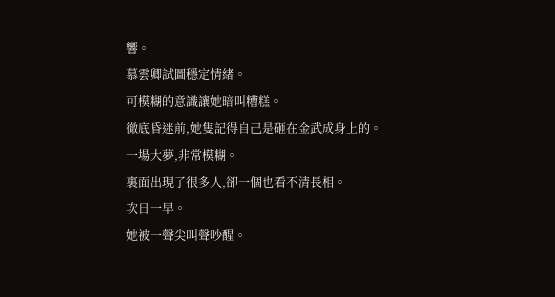響。
慕雲卿試圖穩定情緒。
可模糊的意識讓她暗叫糟糕。
徹底昏迷前,她隻記得自己是砸在金武成身上的。
一場大夢,非常模糊。
裏面出現了很多人,卻一個也看不清長相。
次日一早。
她被一聲尖叫聲吵醒。